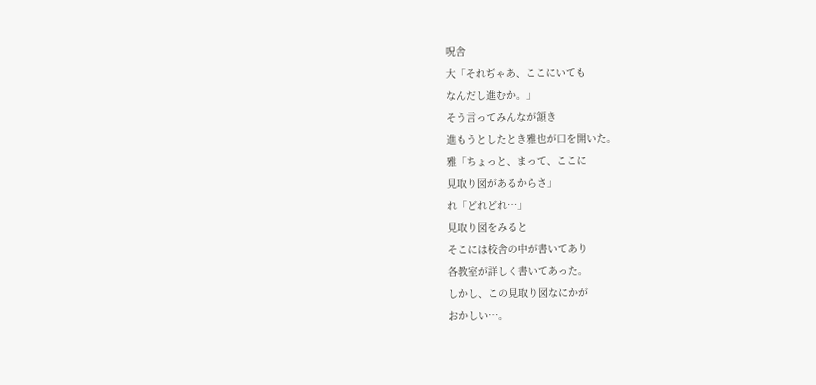呪舎
大「それぢゃあ、ここにいても
なんだし進むか。」
そう言ってみんなが頷き
進もうとしたとき雅也が口を開いた。
雅「ちょっと、まって、ここに
見取り図があるからさ」
れ「どれどれ…」
見取り図をみると
そこには校舎の中が書いてあり
各教室が詳しく書いてあった。
しかし、この見取り図なにかが
おかしい…。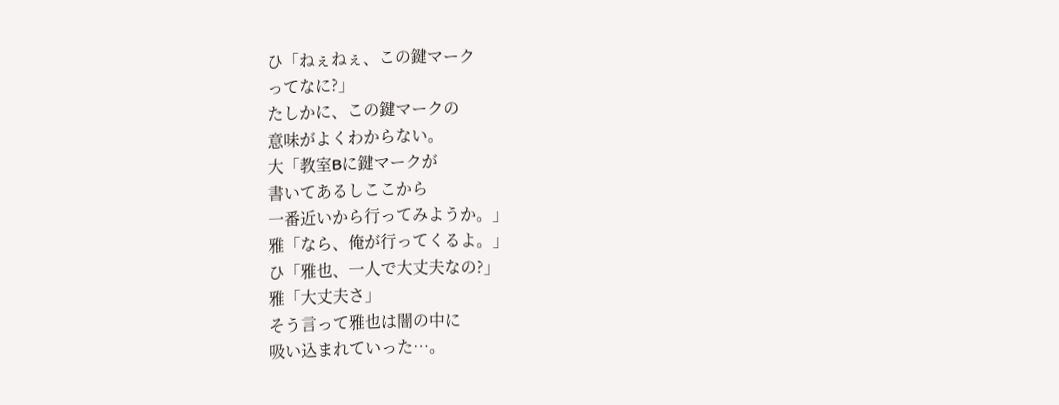ひ「ねぇねぇ、この鍵マーク
ってなに?」
たしかに、この鍵マークの
意味がよくわからない。
大「教室Bに鍵マークが
書いてあるしここから
一番近いから行ってみようか。」
雅「なら、俺が行ってくるよ。」
ひ「雅也、一人で大丈夫なの?」
雅「大丈夫さ」
そう言って雅也は闇の中に
吸い込まれていった…。